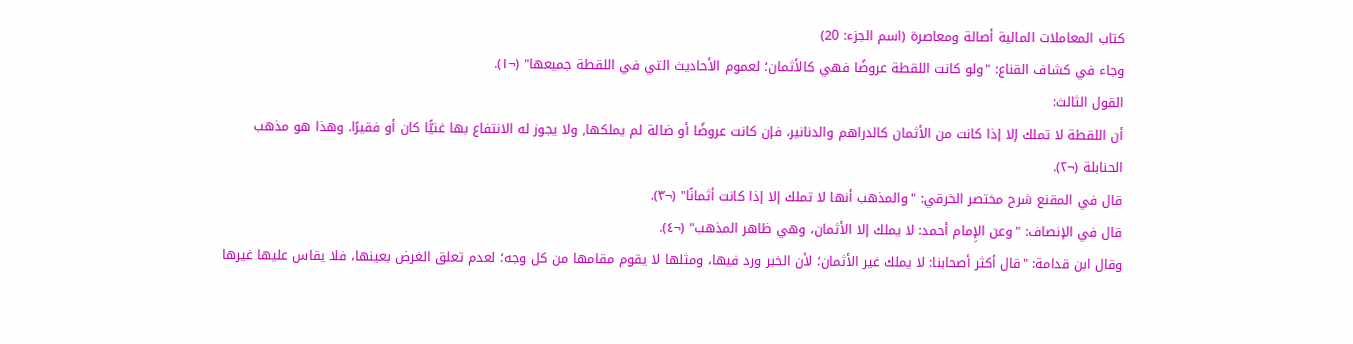كتاب المعاملات المالية أصالة ومعاصرة (اسم الجزء: 20)
وجاء في كشاف القناع: "ولو كانت اللقطة عروضًا فهي كالأثمان؛ لعموم الأحاديث التي في اللقطة جميعها" (¬١).
القول الثالث:
أن اللقطة لا تملك إلا إذا كانت من الأثمان كالدراهم والدنانير، فإن كانت عروضًا أو ضالة لم يملكها, ولا يجوز له الانتفاع بها غنيًّا كان أو فقيرًا. وهذا هو مذهب الحنابلة (¬٢).
قال في المقنع شرح مختصر الخرقي: "والمذهب أنها لا تملك إلا إذا كانت أثمانًا" (¬٣).
قال في الإنصاف: "وعن الإِمام أحمد: لا يملك إلا الأثمان، وهي ظاهر المذهب" (¬٤).
وقال ابن قدامة: "قال أكثر أصحابنا: لا يملك غير الأثمان؛ لأن الخبر ورد فيها، ومثلها لا يقوم مقامها من كل وجه؛ لعدم تعلق الغرض بعينها، فلا يقاس عليها غيرها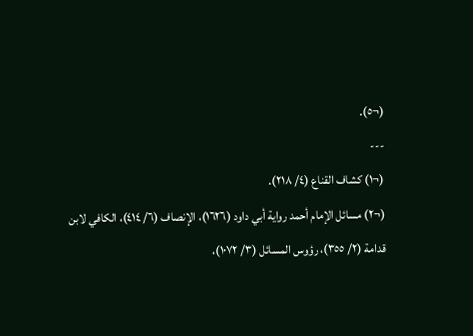(¬٥).
---
(¬١) كشاف القناع (٤/ ٢١٨).
(¬٢) مسائل الإمام أحمد رواية أبي داود (١٦٢٦)، الإنصاف (٦/ ٤١٤)، الكافي لابن قدامة (٢/ ٣٥٥)، رؤوس المسائل (٣/ ١٠٧٢)،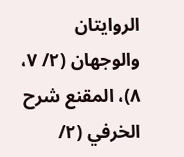الروايتان والوجهان (٢/ ٧، ٨)، المقنع شرح الخرفي (٢/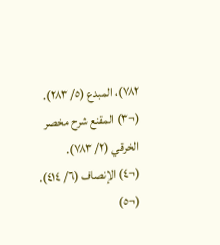٧٨٢)، المبدع (٥/ ٢٨٣).
(¬٣) المقنع شرح مخصر الخرقي (٢/ ٧٨٣).
(¬٤) الإنصاف (٦/ ٤١٤).
(¬٥)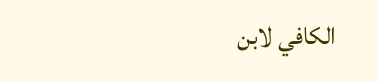الكافي لابن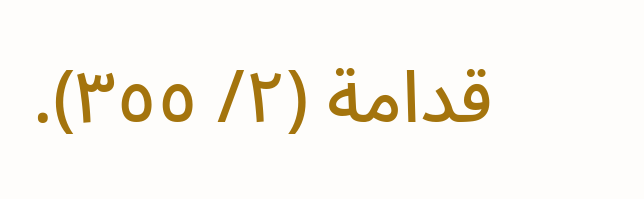قدامة (٢/ ٣٥٥).